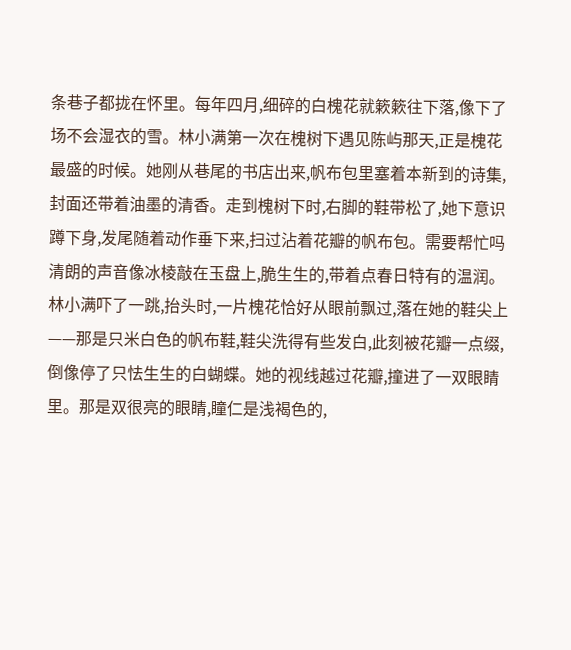条巷子都拢在怀里。每年四月,细碎的白槐花就簌簌往下落,像下了场不会湿衣的雪。林小满第一次在槐树下遇见陈屿那天,正是槐花最盛的时候。她刚从巷尾的书店出来,帆布包里塞着本新到的诗集,封面还带着油墨的清香。走到槐树下时,右脚的鞋带松了,她下意识蹲下身,发尾随着动作垂下来,扫过沾着花瓣的帆布包。需要帮忙吗清朗的声音像冰棱敲在玉盘上,脆生生的,带着点春日特有的温润。林小满吓了一跳,抬头时,一片槐花恰好从眼前飘过,落在她的鞋尖上——那是只米白色的帆布鞋,鞋尖洗得有些发白,此刻被花瓣一点缀,倒像停了只怯生生的白蝴蝶。她的视线越过花瓣,撞进了一双眼睛里。那是双很亮的眼睛,瞳仁是浅褐色的,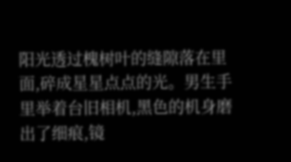阳光透过槐树叶的缝隙落在里面,碎成星星点点的光。男生手里举着台旧相机,黑色的机身磨出了细痕,镜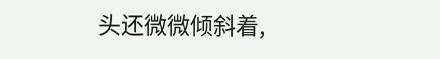头还微微倾斜着,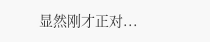显然刚才正对...